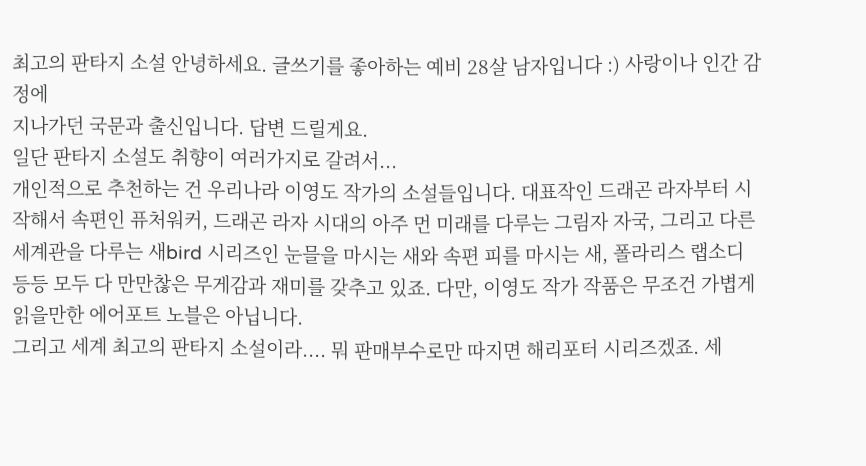최고의 판타지 소설 안녕하세요. 글쓰기를 좋아하는 예비 28살 남자입니다 :) 사랑이나 인간 감정에
지나가던 국문과 출신입니다. 답변 드릴게요.
일단 판타지 소설도 취향이 여러가지로 갈려서...
개인적으로 추천하는 건 우리나라 이영도 작가의 소설들입니다. 대표작인 드래곤 라자부터 시작해서 속편인 퓨처워커, 드래곤 라자 시대의 아주 먼 미래를 다루는 그림자 자국, 그리고 다른 세계관을 다루는 새bird 시리즈인 눈믈을 마시는 새와 속편 피를 마시는 새, 폴라리스 랩소디 등등 모두 다 만만찮은 무게감과 재미를 갖추고 있죠. 다만, 이영도 작가 작품은 무조건 가볍게 읽을만한 에어포트 노블은 아닙니다.
그리고 세계 최고의 판타지 소설이라.... 뭐 판매부수로만 따지면 해리포터 시리즈겠죠. 세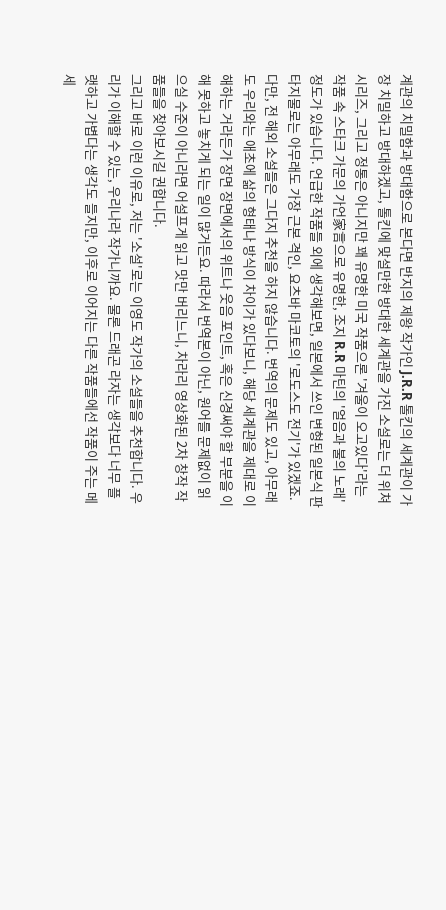계관의 치밀함과 방대함으로 본다면 반지의 제왕 작가인 J.R.R 톨킨의 세계관이 가장 치밀하고 방대하겠고, 톨킨에 맞설만한 방대한 세계관을 가진 소설로는 더 위쳐 시리즈, 그리고 정통은 아니지만 꽤 유명한 미국 작품으론 '겨울이 오고있다'라는 작품 속 스타크 가문의 가언家言으로 유명한, 조지 R.R 마틴의 '얼음과 불의 노래' 정도가 있습니다. 언급한 작품들 외에 생각해보면, 일본에서 쓰인 변형된 일본식 판타지물로는 아무래도 가장 근본 격인, 요츠바 마코토의 '로도스도 전기'가 있겠죠.
다만, 전 해외 소설들은 그다지 추천을 하지 않습니다. 번역의 문제도 있고, 아무래도 우리와는 애초에 삶의 형태나 방식이 차이가 있다보니, 해당 세계관을 제대로 이해하는 거라든가 장면 장면에서의 위트나 웃음 포인트, 혹은 신경써야 할 부분을 이해 못하고 놓치게 되는 일이 많거든요. 따라서 번역본이 아닌, 원어를 문제없이 읽으실 수준이 아니라면 어설프게 읽고 맛만 버리느니, 차라리 영상화된 2차 창작 작품들을 찾아보시길 권합니다.
그리고 바로 이런 이유로, 저는 '소설'로는 이영도 작가의 소설들을 추천합니다. 우리가 이해할 수 있는, 우리나라 작가니까요. 물론 드래곤 라자는 생각보다 너무 플랫하고 가볍다는 생각도 들지만, 이후로 이어지는 다른 작품들에선 작품이 주는 메세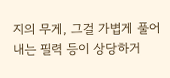지의 무게, 그걸 가볍게 풀어내는 필력 등이 상당하거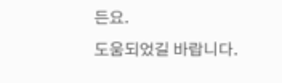든요.
도움되었길 바랍니다.